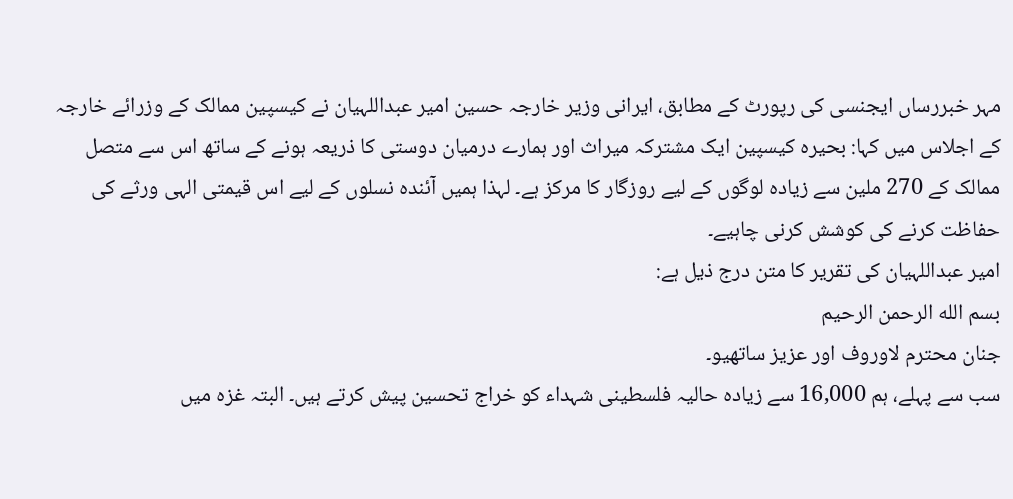مہر خبررساں ایجنسی کی رپورٹ کے مطابق، ایرانی وزیر خارجہ حسین امیر عبداللہیان نے کیسپین ممالک کے وزرائے خارجہ کے اجلاس میں کہا: بحیرہ کیسپین ایک مشترکہ میراث اور ہمارے درمیان دوستی کا ذریعہ ہونے کے ساتھ اس سے متصل ممالک کے 270 ملین سے زیادہ لوگوں کے لیے روزگار کا مرکز ہے۔ لہذا ہمیں آئندہ نسلوں کے لیے اس قیمتی الہی ورثے کی حفاظت کرنے کی کوشش کرنی چاہیے۔
امیر عبداللہیان کی تقریر کا متن درج ذیل ہے:
بسم الله الرحمن الرحیم
جنان محترم لاوروف اور عزیز ساتھیو۔
سب سے پہلے، ہم 16,000 سے زیادہ حالیہ فلسطینی شہداء کو خراج تحسین پیش کرتے ہیں۔ البتہ غزہ میں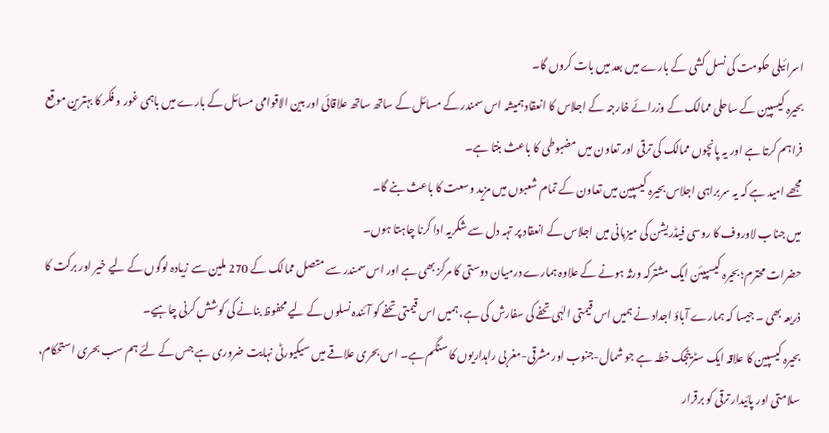اسرائیلی حکومت کی نسل کشی کے بارے میں بعد میں بات کروں گا۔
بحیرہ کیسپین کے ساحلی ممالک کے وزرائے خارجہ کے اجلاس کا انعقاد ہمیشہ اس سمندر کے مسائل کے ساتھ ساتھ علاقائی اور بین الاقوامی مسائل کے بارے میں باہمی غور و فکر کا بہترین موقع فراہم کرتا ہے اور یہ پانچوں ممالک کی ترقی اور تعاون میں مضبوطی کا باعث بنتا ہے۔
مجھے امید ہے کہ یہ سربراہی اجلاس بحیرہ کیسپین میں تعاون کے تمام شعبوں میں مزید وسعت کا باعث بنے گا۔
میں جناب لاوروف کا روسی فیڈریشن کی میزبانی میں اجلاس کے انعقاد پر تہہ دل سے شکریہ ادا کرنا چاہتا ہوں۔
حضرات محترم؛ بحیرہ کیسپیئن ایک مشترکہ ورثہ ہونے کے علاوہ ہمارے درمیان دوستی کا مرکز بھی ہے اور اس سمندر سے متصل ممالک کے 270 ملین سے زیادہ لوگوں کے لیے خیر اور برکت کا ذریعہ بھی ۔ جیسا کہ ہمارے آباؤ اجداد نے ہمیں اس قیمتی الہٰی تحفے کی سفارش کی ہے، ہمیں اس قیمتی تحفے کو آئندہ نسلوں کے لیے محفوظ بنانے کی کوشش کرنی چاہیے۔
بحیرہ کیسپین کا علاقہ ایک سٹریٹجک خطہ ہے جو شمال-جنوب اور مشرقی-مغربی راہداریوں کا سنگم ہے۔ اس بحری علاقے میں سیکیورٹی نہایت ضروری ہے جس کے لئے ہم سب بحری استحکام، سلامتی اور پائیدار ترقی کو برقرار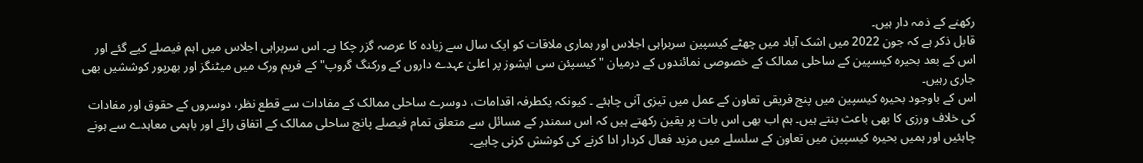رکھنے کے ذمہ دار ہیں۔
قابل ذکر ہے کہ جون 2022 میں اشک آباد میں چھٹے کیسپین سربراہی اجلاس اور ہماری ملاقات کو ایک سال سے زیادہ کا عرصہ گزر چکا ہے۔ اس سربراہی اجلاس میں اہم فیصلے کیے گئے اور اس کے بعد بحیرہ کیسپین کے ساحلی ممالک کے خصوصی نمائندوں کے درمیان "کیسپئن سی ایشوز پر اعلیٰ عہدے داروں کے ورکنگ گروپ" کے فریم ورک میں میٹنگز اور بھرپور کوششیں بھی جاری رہیں۔
اس کے باوجود بحیرہ کیسپین میں پنج فریقی تعاون کے عمل میں تیزی آنی چاہئے ۔ کیونکہ یکطرفہ اقدامات، دوسرے ساحلی ممالک کے مفادات سے قطع نظر، دوسروں کے حقوق اور مفادات کی خلاف ورزی کا بھی باعث بنتے ہیں۔ ہم اب بھی اس بات پر یقین رکھتے ہیں کہ اس سمندر کے مسائل سے متعلق تمام فیصلے پانچ ساحلی ممالک کے اتفاق رائے اور باہمی معاہدے سے ہونے چاہئیں اور ہمیں بحیرہ کیسپین میں تعاون کے سلسلے میں مزید فعال کردار ادا کرنے کی کوشش کرنی چاہیے۔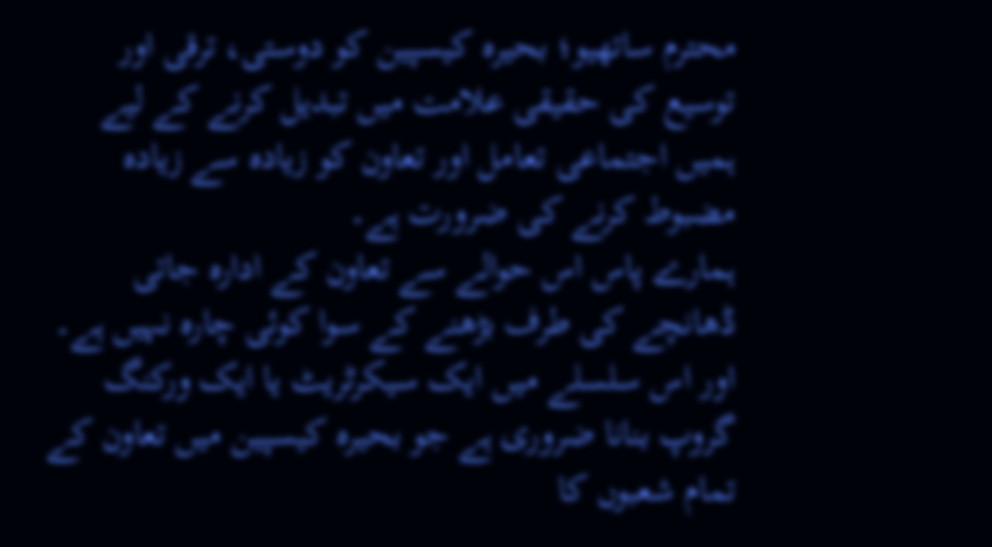محترم ساتھیو؛ بحیرہ کیسپین کو دوستی، ترقی اور توسیع کی حقیقی علامت میں تبدیل کرنے کے لیے ہمیں اجتماعی تعامل اور تعاون کو زیادہ سے زیادہ مضبوط کرنے کی ضرورت ہے۔
ہمارے پاس اس حوالے سے تعاون کے ادارہ جاتی ڈھانچے کی طرف بڑھنے کے سوا کوئی چارہ نہیں ہے۔ اور اس سلسلے میں ایک سیکرٹریٹ یا ایک ورکنگ گروپ بنانا ضروری ہے جو بحیرہ کیسپین میں تعاون کے تمام شعبوں کا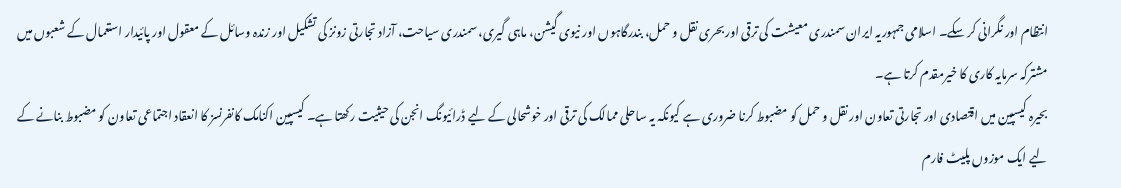انتظام اور نگرانی کر سکے۔ اسلامی جمہوریہ ایران سمندری معیشت کی ترقی اور بحری نقل و حمل، بندرگاہوں اور نیوی گیشن، ماہی گیری، سمندری سیاحت، آزاد تجارتی زونز کی تشکیل اور زندہ وسائل کے معقول اور پائیدار استعمال کے شعبوں میں مشترکہ سرمایہ کاری کا خیرمقدم کرتا ہے۔
بحیرہ کیسپین میں اقتصادی اور تجارتی تعاون اور نقل و حمل کو مضبوط کرنا ضروری ہے کیونکہ یہ ساحلی ممالک کی ترقی اور خوشحالی کے لیے ڈرائیونگ انجن کی حیثیت رکھتا ہے۔ کیسپین اکنامک کانفرنسز کا انعقاد اجتماعی تعاون کو مضبوط بنانے کے لیے ایک موزوں پلیٹ فارم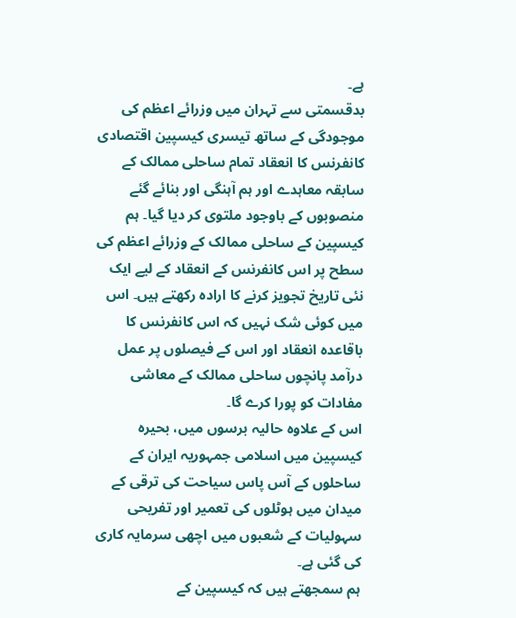ہے۔
بدقسمتی سے تہران میں وزرائے اعظم کی موجودگی کے ساتھ تیسری کیسپین اقتصادی کانفرنس کا انعقاد تمام ساحلی ممالک کے سابقہ معاہدے اور ہم آہنگی اور بنائے گئے منصوبوں کے باوجود ملتوی کر دیا گیا۔ ہم کیسپین کے ساحلی ممالک کے وزرائے اعظم کی سطح پر اس کانفرنس کے انعقاد کے لیے ایک نئی تاریخ تجویز کرنے کا ارادہ رکھتے ہیں۔ اس میں کوئی شک نہیں کہ اس کانفرنس کا باقاعدہ انعقاد اور اس کے فیصلوں پر عمل درآمد پانچوں ساحلی ممالک کے معاشی مفادات کو پورا کرے گا۔
اس کے علاوہ حالیہ برسوں میں، بحیرہ کیسپین میں اسلامی جمہوریہ ایران کے ساحلوں کے آس پاس سیاحت کی ترقی کے میدان میں ہوٹلوں کی تعمیر اور تفریحی سہولیات کے شعبوں میں اچھی سرمایہ کاری کی گئی ہے۔
ہم سمجھتے ہیں کہ کیسپین کے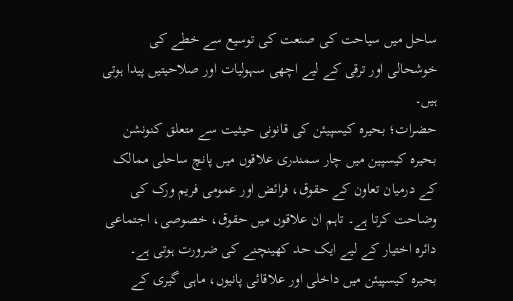ساحل میں سیاحت کی صنعت کی توسیع سے خطے کی خوشحالی اور ترقی کے لیے اچھی سہولیات اور صلاحیتیں پیدا ہوتی ہیں۔
حضرات؛ بحیرہ کیسپیئن کی قانونی حیثیت سے متعلق کنونشن بحیرہ کیسپین میں چار سمندری علاقوں میں پانچ ساحلی ممالک کے درمیان تعاون کے حقوق، فرائض اور عمومی فریم ورک کی وضاحت کرتا ہے۔ تاہم ان علاقوں میں حقوق، خصوصی، اجتماعی دائرہ اختیار کے لیے ایک حد کھینچنے کی ضرورت ہوتی ہے۔
بحیرہ کیسپیئن میں داخلی اور علاقائی پانیوں، ماہی گیری کے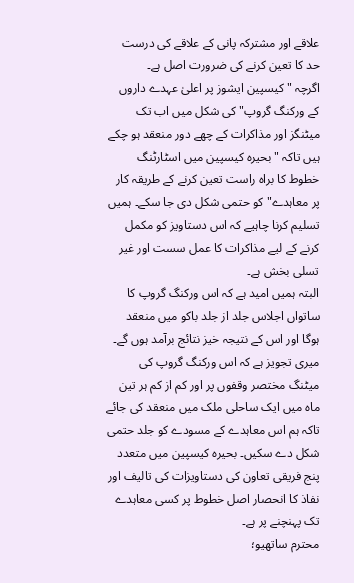علاقے اور مشترکہ پانی کے علاقے کی درست حد کا تعین کرنے کی ضرورت اصل ہے۔
اگرچہ "کیسپین ایشوز پر اعلیٰ عہدے داروں کے ورکنگ گروپ" کی شکل میں اب تک میٹنگز اور مذاکرات کے چھے دور منعقد ہو چکے ہیں تاکہ "بحیرہ کیسپین میں اسٹارٹنگ خطوط کا براہ راست تعین کرنے کے طریقہ کار پر معاہدے" کو حتمی شکل دی جا سکے۔ ہمیں تسلیم کرنا چاہیے کہ اس دستاویز کو مکمل کرنے کے لیے مذاکرات کا عمل سست اور غیر تسلی بخش ہے۔
البتہ ہمیں امید ہے کہ اس ورکنگ گروپ کا ساتواں اجلاس جلد از جلد باکو میں منعقد ہوگا اور اس کے نتیجہ خیز نتائج برآمد ہوں گے۔
میری تجویز ہے کہ اس ورکنگ گروپ کی میٹنگ مختصر وقفوں پر اور کم از کم ہر تین ماہ میں ایک ساحلی ملک میں منعقد کی جائے تاکہ ہم اس معاہدے کے مسودے کو جلد حتمی شکل دے سکیں۔ بحیرہ کیسپین میں متعدد پنج فریقی تعاون کی دستاویزات کی تالیف اور نفاذ کا انحصار اصل خطوط پر کسی معاہدے تک پہنچنے پر ہے۔
محترم ساتھیو؛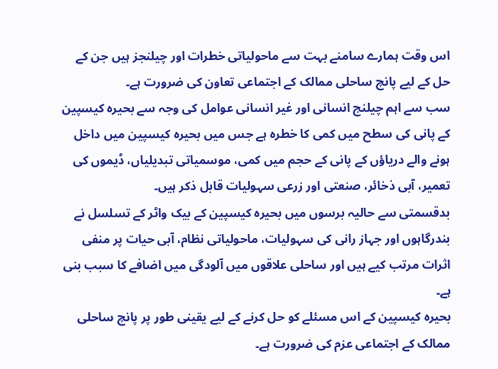اس وقت ہمارے سامنے بہت سے ماحولیاتی خطرات اور چیلنجز ہیں جن کے حل کے لیے پانچ ساحلی ممالک کے اجتماعی تعاون کی ضرورت ہے۔
سب سے اہم چیلنج انسانی اور غیر انسانی عوامل کی وجہ سے بحیرہ کیسپین کے پانی کی سطح میں کمی کا خطرہ ہے جس میں بحیرہ کیسپین میں داخل ہونے والے دریاؤں کے پانی کے حجم میں کمی، موسمیاتی تبدیلیاں، ڈیموں کی تعمیر، آبی ذخائر، صنعتی اور زرعی سہولیات قابل ذکر ہیں۔
بدقسمتی سے حالیہ برسوں میں بحیرہ کیسپین کے بیک واٹر کے تسلسل نے بندرگاہوں اور جہاز رانی کی سہولیات، ماحولیاتی نظام، آبی حیات پر منفی اثرات مرتب کیے ہیں اور ساحلی علاقوں میں آلودگی میں اضافے کا سبب بنی ہے۔
بحیرہ کیسپین کے اس مسئلے کو حل کرنے کے لیے یقینی طور پر پانچ ساحلی ممالک کے اجتماعی عزم کی ضرورت ہے۔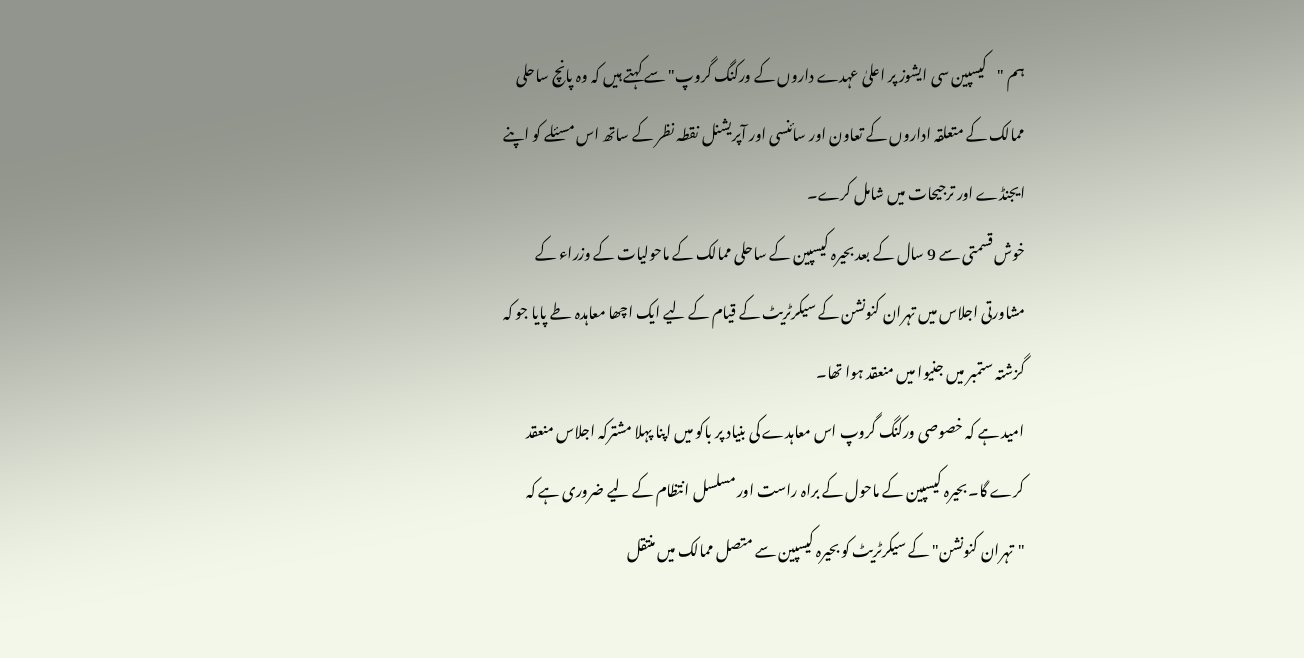ہم "کیسپین سی ایشوز پر اعلیٰ عہدے داروں کے ورکنگ گروپ" سے کہتے ہیں کہ وہ پانچ ساحلی ممالک کے متعلقہ اداروں کے تعاون اور سائنسی اور آپریشنل نقطہ نظر کے ساتھ اس مسئلے کو اپنے ایجنڈے اور ترجیحات میں شامل کرے۔
خوش قسمتی سے 9 سال کے بعد بحیرہ کیسپین کے ساحلی ممالک کے ماحولیات کے وزراء کے مشاورتی اجلاس میں تہران کنونشن کے سیکرٹریٹ کے قیام کے لیے ایک اچھا معاہدہ طے پایا جو کہ گزشتہ ستمبر میں جنیوا میں منعقد ہوا تھا۔
امید ہے کہ خصوصی ورکنگ گروپ اس معاہدے کی بنیاد پر باکو میں اپنا پہلا مشترکہ اجلاس منعقد کرے گا۔ بحیرہ کیسپین کے ماحول کے براہ راست اور مسلسل انتظام کے لیے ضروری ہے کہ "تہران کنونشن" کے سیکرٹریٹ کو بحیرہ کیسپین سے متصل ممالک میں منتقل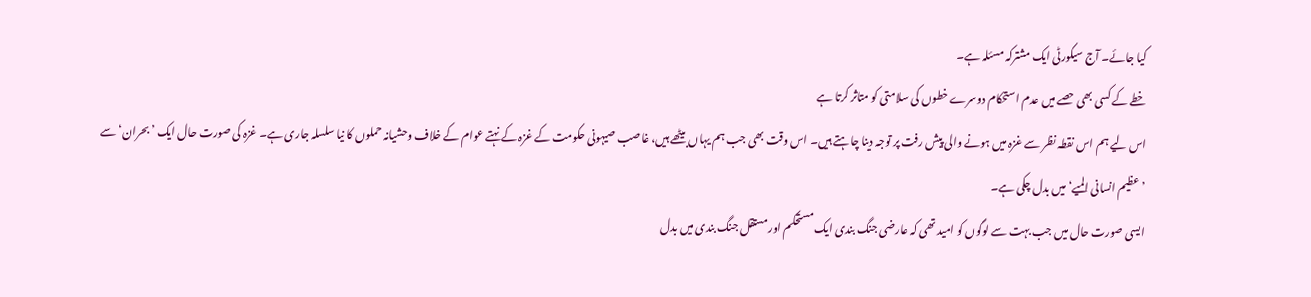کیا جائے۔ آج سیکورٹی ایک مشترکہ مسئلہ ہے۔
خطے کے کسی بھی حصے میں عدم استحکام دوسرے خطوں کی سلامتی کو متاثر کرتا ہے
اس لیے ہم اس نقطہ نظر سے غزہ میں ہونے والی پیش رفت پر توجہ دینا چاہتے ہیں۔ اس وقت بھی جب ہم یہاں بیٹھے ہیں، غاصب صیہونی حکومت کے غزہ کے نہتے عوام کے خلاف وحشیانہ حملوں کا نیا سلسلہ جاری ہے۔ غزہ کی صورت حال ایک ’بحران‘ سے ’عظیم انسانی المیے‘ میں بدل چکی ہے۔
ایسی صورت حال میں جب بہت سے لوگوں کو امید تھی کہ عارضی جنگ بندی ایک مستحکم اور مستقل جنگ بندی میں بدل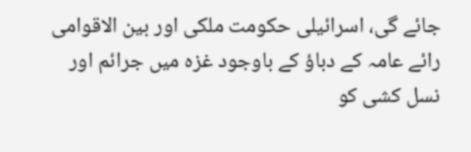جائے گی، اسرائیلی حکومت ملکی اور بین الاقوامی رائے عامہ کے دباؤ کے باوجود غزہ میں جرائم اور نسل کشی کو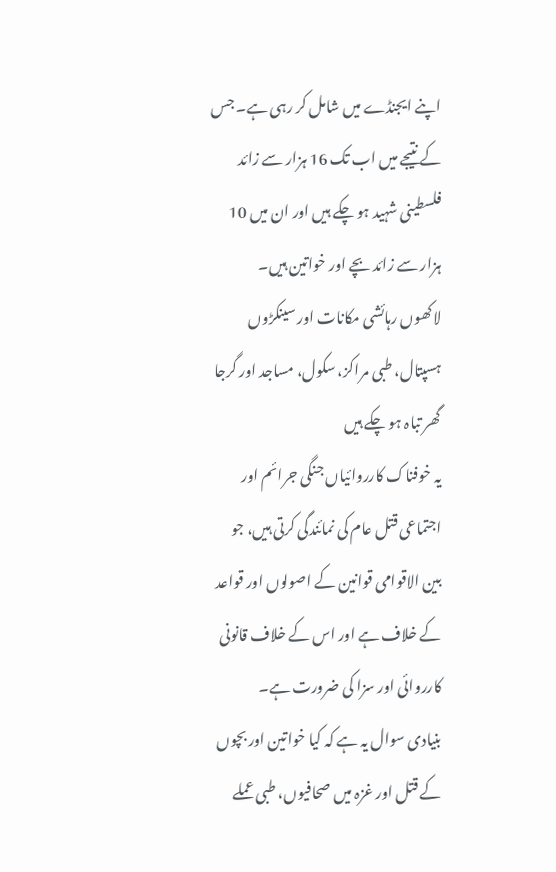اپنے ایجنڈے میں شامل کر رہی ہے۔ جس کے نتیجے میں اب تک 16 ہزار سے زائد فلسطینی شہید ہو چکے ہیں اور ان میں 10 ہزار سے زائد بچے اور خواتین ہیں۔
لاکھوں رہائشی مکانات اور سینکڑوں ہسپتال، طبی مراکز، سکول، مساجد اور گرجا گھر تباہ ہو چکے ہیں
یہ خوفناک کارروائیاں جنگی جرائم اور اجتماعی قتل عام کی نمائندگی کرتی ہیں، جو بین الاقوامی قوانین کے اصولوں اور قواعد کے خلاف ہے اور اس کے خلاف قانونی کارروائی اور سزا کی ضرورت ہے۔
بنیادی سوال یہ ہے کہ کیا خواتین اور بچوں کے قتل اور غزہ میں صحافیوں، طبی عملے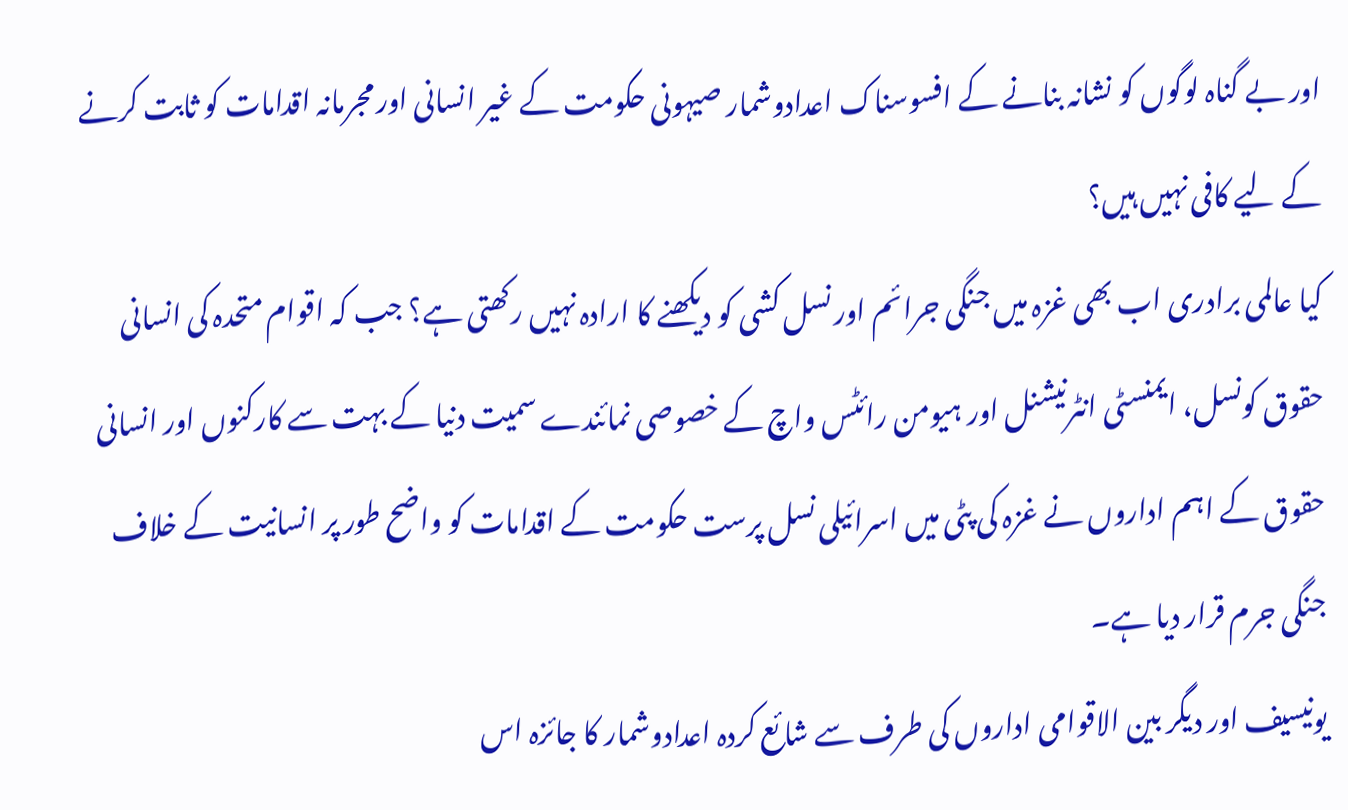اور بے گناہ لوگوں کو نشانہ بنانے کے افسوسناک اعدادوشمار صیہونی حکومت کے غیر انسانی اور مجرمانہ اقدامات کو ثابت کرنے کے لیے کافی نہیں ہیں؟
کیا عالمی برادری اب بھی غزہ میں جنگی جرائم اور نسل کشی کو دیکھنے کا ارادہ نہیں رکھتی ہے؟ جب کہ اقوام متحدہ کی انسانی حقوق کونسل، ایمنسٹی انٹرنیشنل اور ہیومن رائٹس واچ کے خصوصی نمائندے سمیت دنیا کے بہت سے کارکنوں اور انسانی حقوق کے اہم اداروں نے غزہ کی پٹی میں اسرائیلی نسل پرست حکومت کے اقدامات کو واضح طور پر انسانیت کے خلاف جنگی جرم قرار دیا ہے۔
یونیسیف اور دیگر بین الاقوامی اداروں کی طرف سے شائع کردہ اعدادوشمار کا جائزہ اس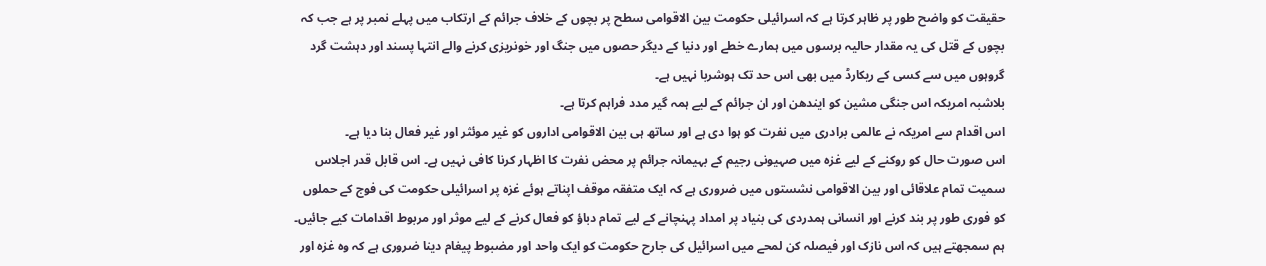حقیقت کو واضح طور پر ظاہر کرتا ہے کہ اسرائیلی حکومت بین الاقوامی سطح پر بچوں کے خلاف جرائم کے ارتکاب میں پہلے نمبر پر ہے جب کہ بچوں کے قتل کی یہ مقدار حالیہ برسوں میں ہمارے خطے اور دنیا کے دیگر حصوں میں جنگ اور خونریزی کرنے والے انتہا پسند اور دہشت گرد گروہوں میں سے کسی کے ریکارڈ میں بھی اس حد تک ہوشربا نہیں ہے۔
بلاشبہ امریکہ اس جنگی مشین کو ایندھن اور ان جرائم کے لیے ہمہ گیر مدد فراہم کرتا ہے۔
اس اقدام سے امریکہ نے عالمی برادری میں نفرت کو ہوا دی ہے اور ساتھ ہی بین الاقوامی اداروں کو غیر موئثر اور غیر فعال بنا دیا ہے۔
اس صورت حال کو روکنے کے لیے غزہ میں صہیونی رجیم کے بہیمانہ جرائم پر محض نفرت کا اظہار کرنا کافی نہیں ہے۔ اس قابل قدر اجلاس سمیت تمام علاقائی اور بین الاقوامی نشستوں میں ضروری ہے کہ ایک متفقہ موقف اپناتے ہوئے غزہ پر اسرائیلی حکومت کی فوج کے حملوں کو فوری طور پر بند کرنے اور انسانی ہمدردی کی بنیاد پر امداد پہنچانے کے لیے تمام دباؤ کو فعال کرنے کے لیے موثر اور مربوط اقدامات کیے جائیں۔ ہم سمجھتے ہیں کہ اس نازک اور فیصلہ کن لمحے میں اسرائیل کی جارح حکومت کو ایک واحد اور مضبوط پیغام دینا ضروری ہے کہ وہ غزہ اور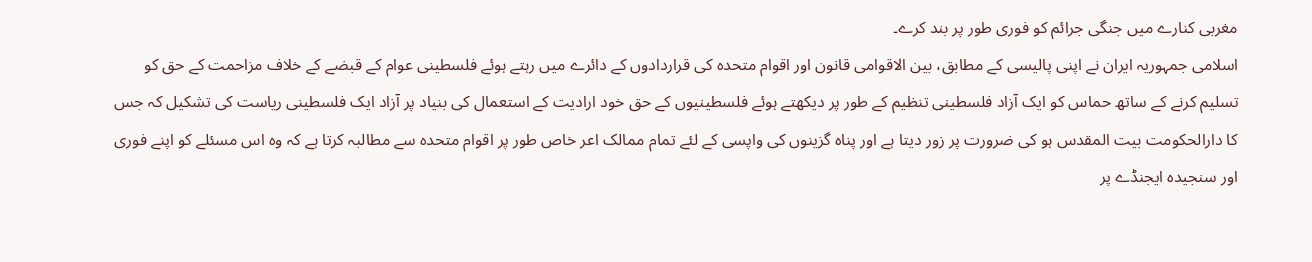مغربی کنارے میں جنگی جرائم کو فوری طور پر بند کرے۔
اسلامی جمہوریہ ایران نے اپنی پالیسی کے مطابق، بین الاقوامی قانون اور اقوام متحدہ کی قراردادوں کے دائرے میں رہتے ہوئے فلسطینی عوام کے قبضے کے خلاف مزاحمت کے حق کو تسلیم کرنے کے ساتھ حماس کو ایک آزاد فلسطینی تنظیم کے طور پر دیکھتے ہوئے فلسطینیوں کے حق خود ارادیت کے استعمال کی بنیاد پر آزاد ایک فلسطینی ریاست کی تشکیل کہ جس کا دارالحکومت بیت المقدس ہو کی ضرورت پر زور دیتا ہے اور پناہ گزینوں کی واپسی کے لئے تمام ممالک اعر خاص طور پر اقوام متحدہ سے مطالبہ کرتا ہے کہ وہ اس مسئلے کو اپنے فوری اور سنجیدہ ایجنڈے پر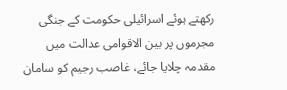رکھتے ہوئے اسرائیلی حکومت کے جنگی مجرموں پر بین الاقوامی عدالت میں مقدمہ چلایا جائے، غاصب رجیم کو سامان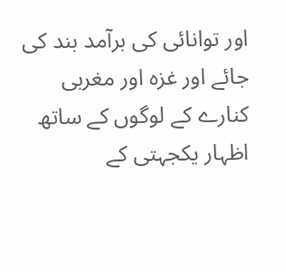اور توانائی کی برآمد بند کی جائے اور غزہ اور مغربی کنارے کے لوگوں کے ساتھ اظہار یکجہتی کے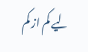لیے کم از کم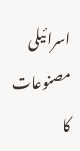اسرائیلی مصنوعات کا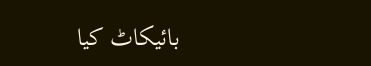بائیکاٹ کیا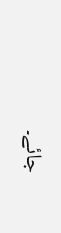جائے۔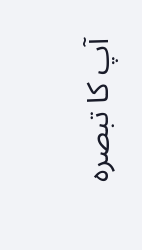آپ کا تبصرہ